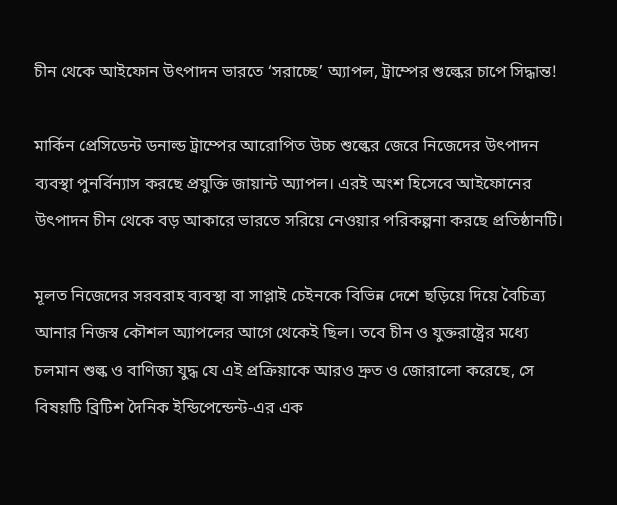চীন থেকে আইফোন উৎপাদন ভারতে ‘সরাচ্ছে’ অ্যাপল, ট্রাম্পের শুল্কের চাপে সিদ্ধান্ত!

মার্কিন প্রেসিডেন্ট ডনাল্ড ট্রাম্পের আরোপিত উচ্চ শুল্কের জেরে নিজেদের উৎপাদন ব্যবস্থা পুনর্বিন্যাস করছে প্রযুক্তি জায়ান্ট অ্যাপল। এরই অংশ হিসেবে আইফোনের উৎপাদন চীন থেকে বড় আকারে ভারতে সরিয়ে নেওয়ার পরিকল্পনা করছে প্রতিষ্ঠানটি।

মূলত নিজেদের সরবরাহ ব্যবস্থা বা সাপ্লাই চেইনকে বিভিন্ন দেশে ছড়িয়ে দিয়ে বৈচিত্র্য আনার নিজস্ব কৌশল অ্যাপলের আগে থেকেই ছিল। তবে চীন ও যুক্তরাষ্ট্রের মধ্যে চলমান শুল্ক ও বাণিজ্য যুদ্ধ যে এই প্রক্রিয়াকে আরও দ্রুত ও জোরালো করেছে, সে বিষয়টি ব্রিটিশ দৈনিক ইন্ডিপেন্ডেন্ট-এর এক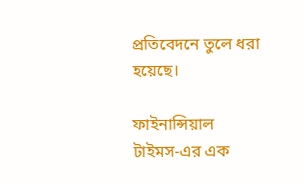প্রতিবেদনে তুলে ধরা হয়েছে।

ফাইনান্সিয়াল টাইমস-এর এক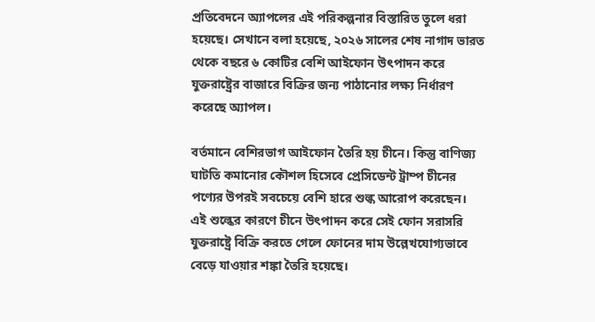প্রতিবেদনে অ্যাপলের এই পরিকল্পনার বিস্তারিত তুলে ধরা হয়েছে। সেখানে বলা হয়েছে, ২০২৬ সালের শেষ নাগাদ ভারত থেকে বছরে ৬ কোটির বেশি আইফোন উৎপাদন করে যুক্তরাষ্ট্রের বাজারে বিক্রির জন্য পাঠানোর লক্ষ্য নির্ধারণ করেছে অ্যাপল।

বর্তমানে বেশিরভাগ আইফোন তৈরি হয় চীনে। কিন্তু বাণিজ্য ঘাটতি কমানোর কৌশল হিসেবে প্রেসিডেন্ট ট্রাম্প চীনের পণ্যের উপরই সবচেয়ে বেশি হারে শুল্ক আরোপ করেছেন। এই শুল্কের কারণে চীনে উৎপাদন করে সেই ফোন সরাসরি যুক্তরাষ্ট্রে বিক্রি করতে গেলে ফোনের দাম উল্লেখযোগ্যভাবে বেড়ে যাওয়ার শঙ্কা তৈরি হয়েছে।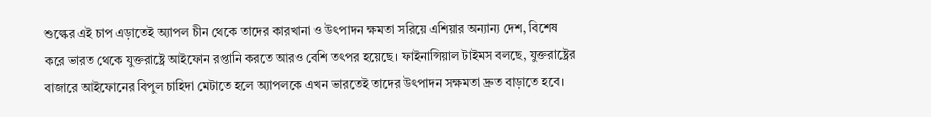শুল্কের এই চাপ এড়াতেই অ্যাপল চীন থেকে তাদের কারখানা ও উৎপাদন ক্ষমতা সরিয়ে এশিয়ার অন্যান্য দেশ, বিশেষ করে ভারত থেকে যুক্তরাষ্ট্রে আইফোন রপ্তানি করতে আরও বেশি তৎপর হয়েছে। ফাইনান্সিয়াল টাইমস বলছে, যুক্তরাষ্ট্রের বাজারে আইফোনের বিপুল চাহিদা মেটাতে হলে অ্যাপলকে এখন ভারতেই তাদের উৎপাদন সক্ষমতা দ্রুত বাড়াতে হবে।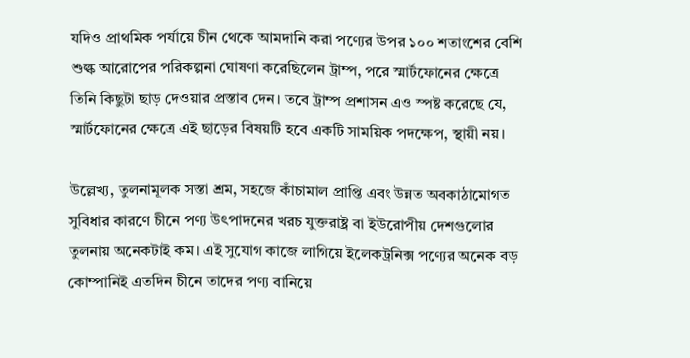যদিও প্রাথমিক পর্যায়ে চীন থেকে আমদানি করা পণ্যের উপর ১০০ শতাংশের বেশি শুল্ক আরোপের পরিকল্পনা ঘোষণা করেছিলেন ট্রাম্প, পরে স্মার্টফোনের ক্ষেত্রে তিনি কিছুটা ছাড় দেওয়ার প্রস্তাব দেন। তবে ট্রাম্প প্রশাসন এও স্পষ্ট করেছে যে, স্মার্টফোনের ক্ষেত্রে এই ছাড়ের বিষয়টি হবে একটি সাময়িক পদক্ষেপ, স্থায়ী নয়।

উল্লেখ্য, তুলনামূলক সস্তা শ্রম, সহজে কাঁচামাল প্রাপ্তি এবং উন্নত অবকাঠামোগত সুবিধার কারণে চীনে পণ্য উৎপাদনের খরচ যুক্তরাষ্ট্র বা ইউরোপীয় দেশগুলোর তুলনায় অনেকটাই কম। এই সুযোগ কাজে লাগিয়ে ইলেকট্রনিক্স পণ্যের অনেক বড় কোম্পানিই এতদিন চীনে তাদের পণ্য বানিয়ে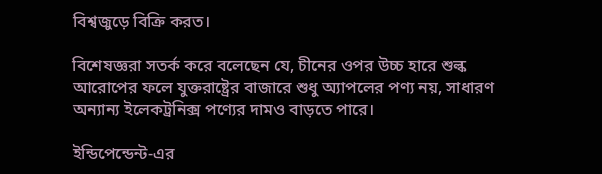বিশ্বজুড়ে বিক্রি করত।

বিশেষজ্ঞরা সতর্ক করে বলেছেন যে, চীনের ওপর উচ্চ হারে শুল্ক আরোপের ফলে যুক্তরাষ্ট্রের বাজারে শুধু অ্যাপলের পণ্য নয়, সাধারণ অন্যান্য ইলেকট্রনিক্স পণ্যের দামও বাড়তে পারে।

ইন্ডিপেন্ডেন্ট-এর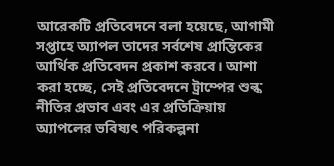আরেকটি প্রতিবেদনে বলা হয়েছে, আগামী সপ্তাহে অ্যাপল তাদের সর্বশেষ প্রান্তিকের আর্থিক প্রতিবেদন প্রকাশ করবে। আশা করা হচ্ছে, সেই প্রতিবেদনে ট্রাম্পের শুল্ক নীতির প্রভাব এবং এর প্রতিক্রিয়ায় অ্যাপলের ভবিষ্যৎ পরিকল্পনা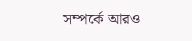সম্পর্কে আরও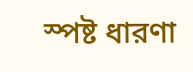স্পষ্ট ধারণা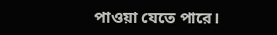পাওয়া যেতে পারে।